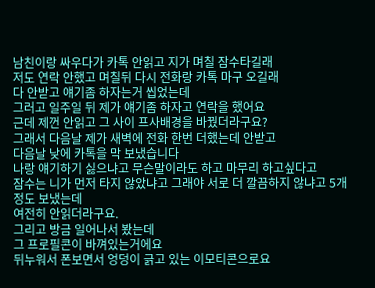남친이랑 싸우다가 카톡 안읽고 지가 며칠 잠수타길래
저도 연락 안했고 며칠뒤 다시 전화랑 카톡 마구 오길래
다 안받고 얘기좀 하자는거 씹었는데
그러고 일주일 뒤 제가 얘기좀 하자고 연락을 했어요
근데 제껀 안읽고 그 사이 프사배경을 바꿨더라구요?
그래서 다음날 제가 새벽에 전화 한번 더했는데 안받고
다음날 낮에 카톡을 막 보냈습니다
나랑 얘기하기 싫으냐고 무슨말이라도 하고 마무리 하고싶다고
잠수는 니가 먼저 타지 않았냐고 그래야 서로 더 깔끔하지 않냐고 5개정도 보냈는데
여전히 안읽더라구요.
그리고 방금 일어나서 봤는데
그 프로필콘이 바껴있는거에요
뒤누워서 폰보면서 엉덩이 긁고 있는 이모티콘으로요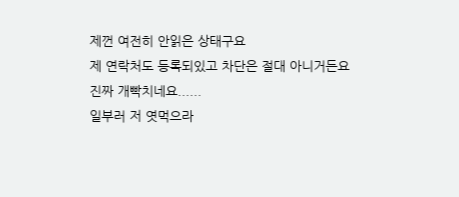제껀 여전히 안읽은 상태구요
제 연락처도 등록되있고 차단은 절대 아니거든요
진짜 개빡치네요......
일부러 저 엿먹으라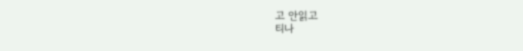고 안읽고
티나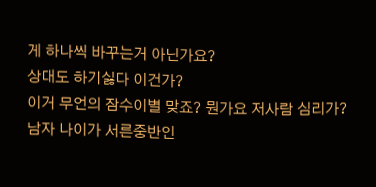게 하나씩 바꾸는거 아닌가요?
상대도 하기싫다 이건가?
이거 무언의 잠수이별 맞죠? 뭔가요 저사람 심리가?
남자 나이가 서른중반인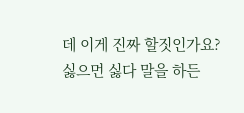데 이게 진짜 할짓인가요?
싫으먼 싫다 말을 하든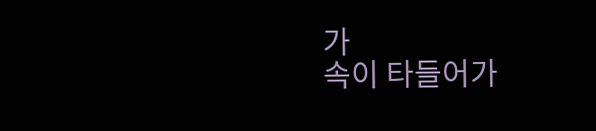가
속이 타들어가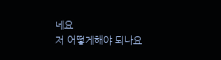네요
저 어떻게해야 되나요